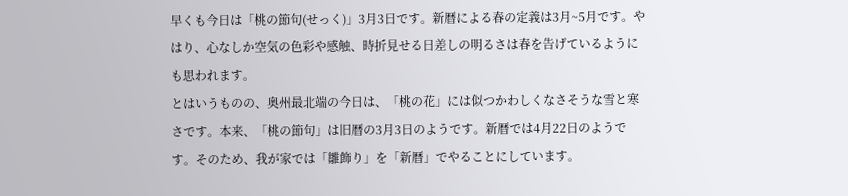早くも今日は「桃の節句(せっく)」3月3日です。新暦による春の定義は3月~5月です。やはり、心なしか空気の色彩や感触、時折見せる日差しの明るさは春を告げているようにも思われます。
とはいうものの、奥州最北端の今日は、「桃の花」には似つかわしくなさそうな雪と寒さです。本来、「桃の節句」は旧暦の3月3日のようです。新暦では4月22日のようです。そのため、我が家では「雛飾り」を「新暦」でやることにしています。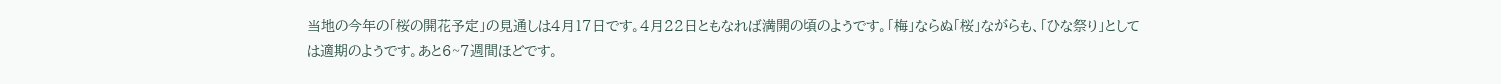当地の今年の「桜の開花予定」の見通しは4月17日です。4月22日ともなれば満開の頃のようです。「梅」ならぬ「桜」ながらも、「ひな祭り」としては適期のようです。あと6~7週間ほどです。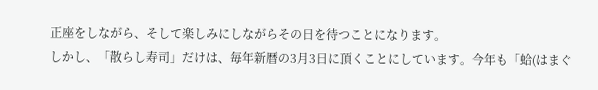正座をしながら、そして楽しみにしながらその日を待つことになります。
しかし、「散らし寿司」だけは、毎年新暦の3月3日に頂くことにしています。今年も「蛤(はまぐ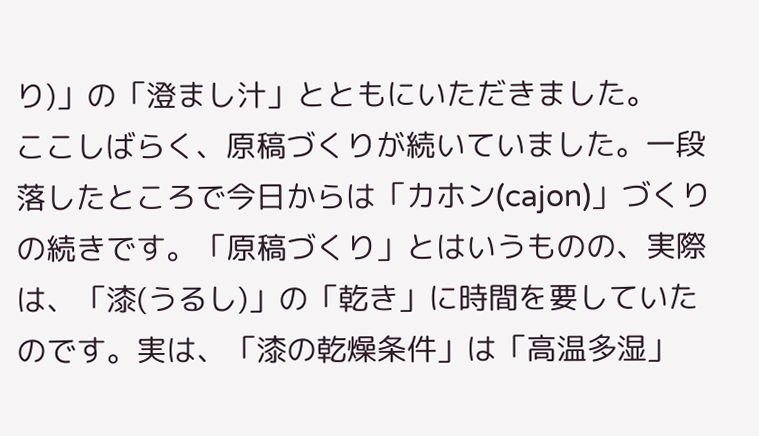り)」の「澄まし汁」とともにいただきました。
ここしばらく、原稿づくりが続いていました。一段落したところで今日からは「カホン(cajon)」づくりの続きです。「原稿づくり」とはいうものの、実際は、「漆(うるし)」の「乾き」に時間を要していたのです。実は、「漆の乾燥条件」は「高温多湿」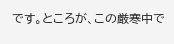です。ところが、この厳寒中で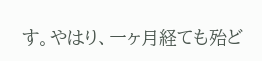す。やはり、一ヶ月経ても殆ど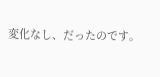変化なし、だったのです。